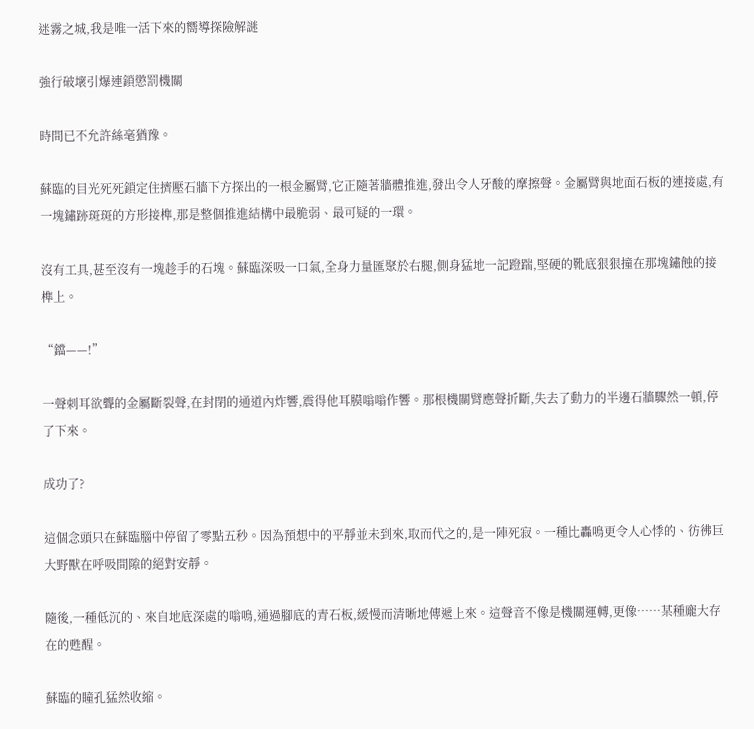迷霧之城,我是唯一活下來的嚮導探險解謎

強行破壞引爆連鎖懲罰機關

時間已不允許絲毫猶豫。

蘇臨的目光死死鎖定住擠壓石牆下方探出的一根金屬臂,它正隨著牆體推進,發出令人牙酸的摩擦聲。金屬臂與地面石板的連接處,有一塊鏽跡斑斑的方形接榫,那是整個推進結構中最脆弱、最可疑的一環。

沒有工具,甚至沒有一塊趁手的石塊。蘇臨深吸一口氣,全身力量匯聚於右腿,側身猛地一記蹬踹,堅硬的靴底狠狠撞在那塊鏽蝕的接榫上。

“鐺——!”

一聲刺耳欲聾的金屬斷裂聲,在封閉的通道內炸響,震得他耳膜嗡嗡作響。那根機關臂應聲折斷,失去了動力的半邊石牆驟然一頓,停了下來。

成功了?

這個念頭只在蘇臨腦中停留了零點五秒。因為預想中的平靜並未到來,取而代之的,是一陣死寂。一種比轟鳴更令人心悸的、彷彿巨大野獸在呼吸間隙的絕對安靜。

隨後,一種低沉的、來自地底深處的嗡鳴,通過腳底的青石板,緩慢而清晰地傳遞上來。這聲音不像是機關運轉,更像……某種龐大存在的甦醒。

蘇臨的瞳孔猛然收縮。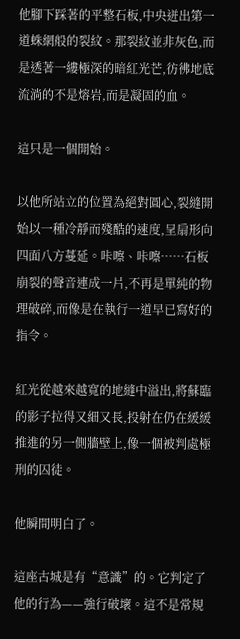他腳下踩著的平整石板,中央迸出第一道蛛網般的裂紋。那裂紋並非灰色,而是透著一縷極深的暗紅光芒,彷彿地底流淌的不是熔岩,而是凝固的血。

這只是一個開始。

以他所站立的位置為絕對圓心,裂縫開始以一種冷靜而殘酷的速度,呈扇形向四面八方蔓延。咔嚓、咔嚓……石板崩裂的聲音連成一片,不再是單純的物理破碎,而像是在執行一道早已寫好的指令。

紅光從越來越寬的地縫中溢出,將蘇臨的影子拉得又細又長,投射在仍在緩緩推進的另一側牆壁上,像一個被判處極刑的囚徒。

他瞬間明白了。

這座古城是有“意識”的。它判定了他的行為——強行破壞。這不是常規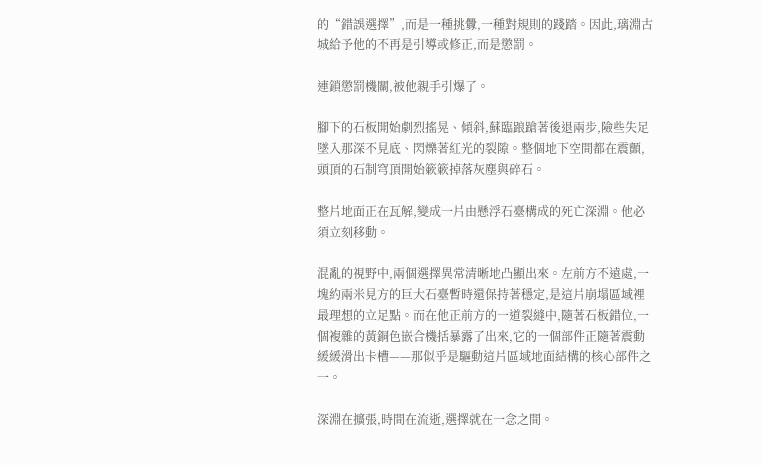的“錯誤選擇”,而是一種挑釁,一種對規則的踐踏。因此,璃淵古城給予他的不再是引導或修正,而是懲罰。

連鎖懲罰機關,被他親手引爆了。

腳下的石板開始劇烈搖晃、傾斜,蘇臨踉蹌著後退兩步,險些失足墜入那深不見底、閃爍著紅光的裂隙。整個地下空間都在震顫,頭頂的石制穹頂開始簌簌掉落灰塵與碎石。

整片地面正在瓦解,變成一片由懸浮石臺構成的死亡深淵。他必須立刻移動。

混亂的視野中,兩個選擇異常清晰地凸顯出來。左前方不遠處,一塊約兩米見方的巨大石臺暫時還保持著穩定,是這片崩塌區域裡最理想的立足點。而在他正前方的一道裂縫中,隨著石板錯位,一個複雜的黃銅色嵌合機括暴露了出來,它的一個部件正隨著震動緩緩滑出卡槽——那似乎是驅動這片區域地面結構的核心部件之一。

深淵在擴張,時間在流逝,選擇就在一念之間。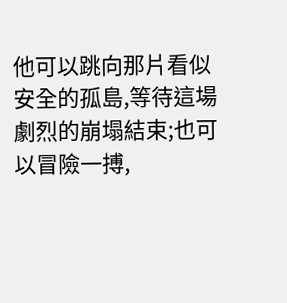他可以跳向那片看似安全的孤島,等待這場劇烈的崩塌結束;也可以冒險一搏,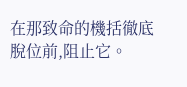在那致命的機括徹底脫位前,阻止它。